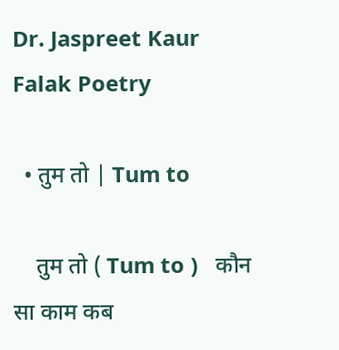Dr. Jaspreet Kaur Falak Poetry

  • तुम तो | Tum to

    तुम तो ( Tum to )   कौन सा काम कब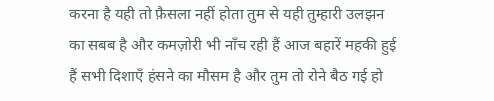करना है यही तो फ़ैसला नहीं होता तुम से यही तुम्हारी उलझन का सबब है और कमज़ोरी भी नाँच रही हैं आज बहारें महकी हुई हैं सभी दिशाएँ हंसने का मौसम है और तुम तो रोने बैठ गई हो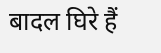बादल घिरे हैं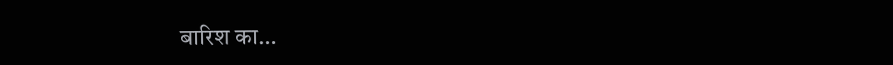बारिश का…